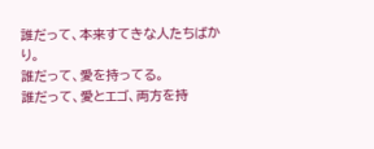誰だって、本来すてきな人たちばかり。
誰だって、愛を持ってる。
誰だって、愛とエゴ、両方を持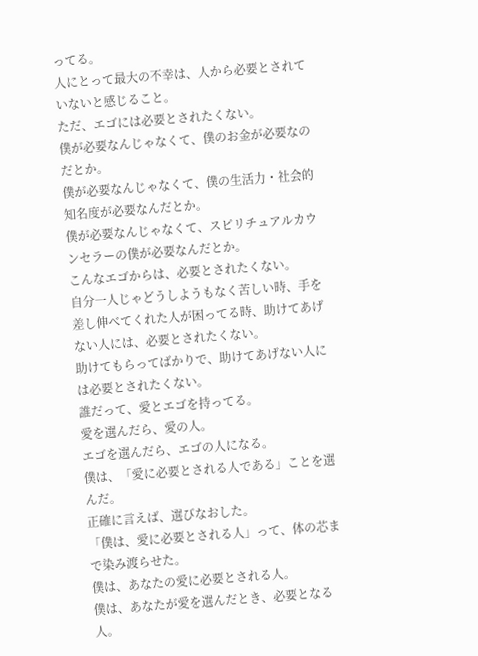ってる。
人にとって最大の不幸は、人から必要とされていないと感じること。
ただ、エゴには必要とされたくない。
僕が必要なんじゃなくて、僕のお金が必要なのだとか。
僕が必要なんじゃなくて、僕の生活力・社会的知名度が必要なんだとか。
僕が必要なんじゃなくて、スピリチュアルカウンセラーの僕が必要なんだとか。
こんなエゴからは、必要とされたくない。
自分一人じゃどうしようもなく苦しい時、手を差し伸べてくれた人が困ってる時、助けてあげない人には、必要とされたくない。
助けてもらってばかりで、助けてあげない人には必要とされたくない。
誰だって、愛とエゴを持ってる。
愛を選んだら、愛の人。
エゴを選んだら、エゴの人になる。
僕は、「愛に必要とされる人である」ことを選んだ。
正確に言えば、選びなおした。
「僕は、愛に必要とされる人」って、体の芯まで染み渡らせた。
僕は、あなたの愛に必要とされる人。
僕は、あなたが愛を選んだとき、必要となる人。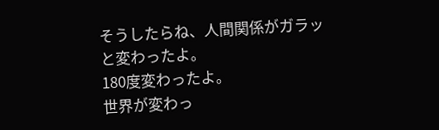そうしたらね、人間関係がガラッと変わったよ。
180度変わったよ。
世界が変わっ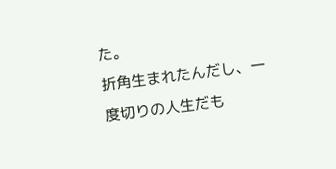た。
折角生まれたんだし、一度切りの人生だも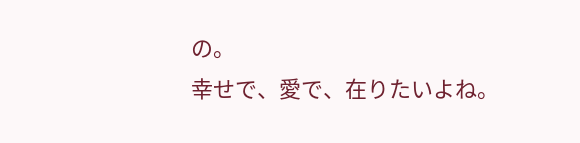の。
幸せで、愛で、在りたいよね。